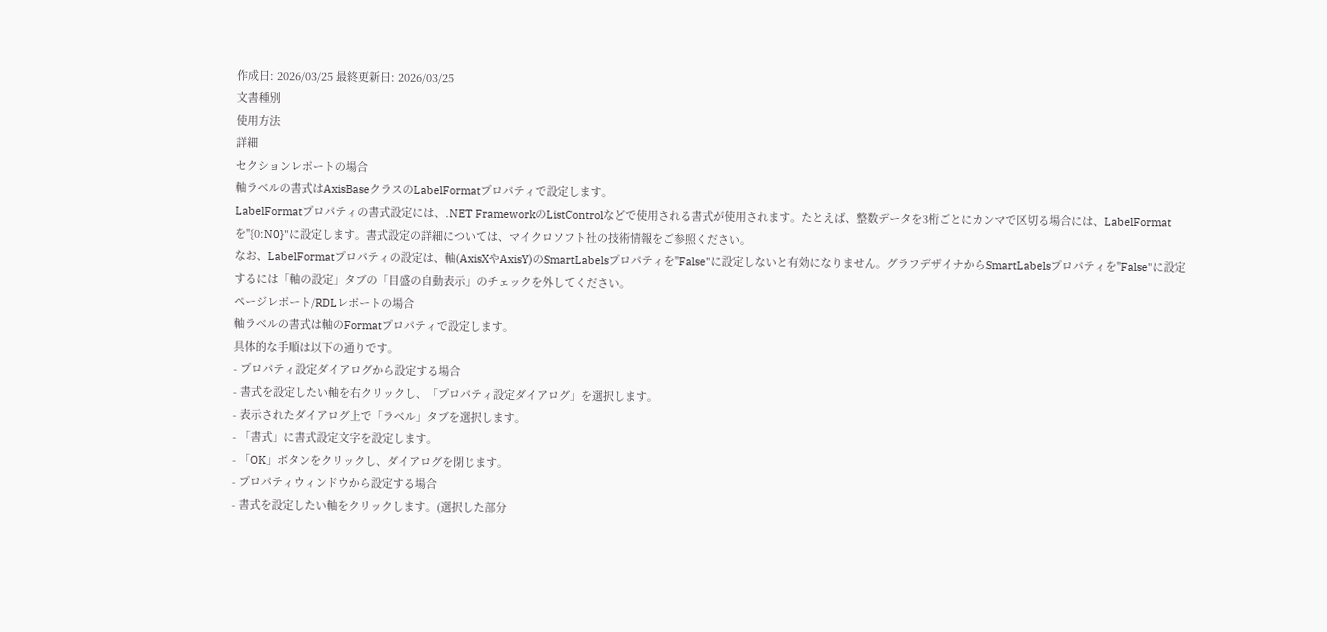作成日: 2026/03/25 最終更新日: 2026/03/25
文書種別
使用方法
詳細
セクションレポートの場合
軸ラベルの書式はAxisBaseクラスのLabelFormatプロパティで設定します。
LabelFormatプロパティの書式設定には、.NET FrameworkのListControlなどで使用される書式が使用されます。たとえば、整数データを3桁ごとにカンマで区切る場合には、LabelFormatを"{0:N0}"に設定します。書式設定の詳細については、マイクロソフト社の技術情報をご参照ください。
なお、LabelFormatプロパティの設定は、軸(AxisXやAxisY)のSmartLabelsプロパティを"False"に設定しないと有効になりません。グラフデザイナからSmartLabelsプロパティを"False"に設定するには「軸の設定」タブの「目盛の自動表示」のチェックを外してください。
ページレポート/RDLレポートの場合
軸ラベルの書式は軸のFormatプロパティで設定します。
具体的な手順は以下の通りです。
- プロパティ設定ダイアログから設定する場合
- 書式を設定したい軸を右クリックし、「プロパティ設定ダイアログ」を選択します。
- 表示されたダイアログ上で「ラベル」タブを選択します。
- 「書式」に書式設定文字を設定します。
- 「OK」ボタンをクリックし、ダイアログを閉じます。
- プロパティウィンドウから設定する場合
- 書式を設定したい軸をクリックします。(選択した部分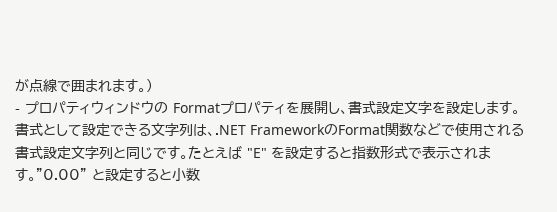が点線で囲まれます。)
- プロパティウィンドウの Formatプロパティを展開し、書式設定文字を設定します。
書式として設定できる文字列は、.NET FrameworkのFormat関数などで使用される書式設定文字列と同じです。たとえば "E" を設定すると指数形式で表示されます。"0.00" と設定すると小数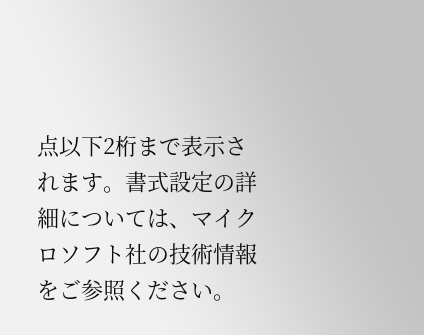点以下2桁まで表示されます。書式設定の詳細については、マイクロソフト社の技術情報をご参照ください。